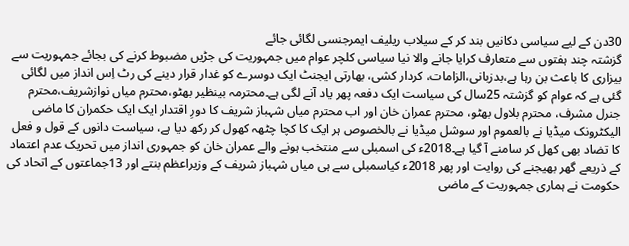30دن کے لیے سیاسی دکانیں بند کر کے سیلاب ریلیف ایمرجنسی لگائی جائے
گزشتہ چند ہفتوں سے متعارف کرایا جانے والا نیا سیاسی کلچر عوام میں جمہوریت کی جڑیں مضبوط کرنے کی بجائے جمہوریت سے بیزاری کا باعث بن رہا ہے،بدزبانی،الزامات، کردار کشی، بھارتی ایجنٹ ایک دوسرے کو غدار قرار دینے کی رٹ اِس انداز میں لگائی گئی ہے کہ عوام کو گزشتہ 25سال کی سیاست ایک دفعہ پھر یاد آنے لگی ہے۔محترمہ بینظیر بھٹو،محترم میاں نوازشریف،محترم جنرل مشرف، محترم بلاول بھٹو، محترم عمران خان اور اب محترم میاں شہباز شریف کا دورِ اقتدار ایک ایک حکمران کا ماضی الیکٹرونک میڈیا نے بالعموم اور سوشل میڈیا نے بالخصوص ہر ایک کا کچا چٹھہ کھول کر رکھ دیا ہے، سیاست دانوں کے قول و فعل کا تضاد بھی کھل کر سامنے آ گیا ہے۔2018ء کی اسمبلی سے منتخب ہونے والے عمران خان کو جمہوری انداز میں تحریک عدم اعتماد کے ذریعے گھر بھیجنے کی روایت اور پھر 2018ء کیاسمبلی سے ہی میاں شہباز شریف کے وزیراعظم بنتے اور 13جماعتوں کے اتحاد کی حکومت نے ہماری جمہوریت کے ماضی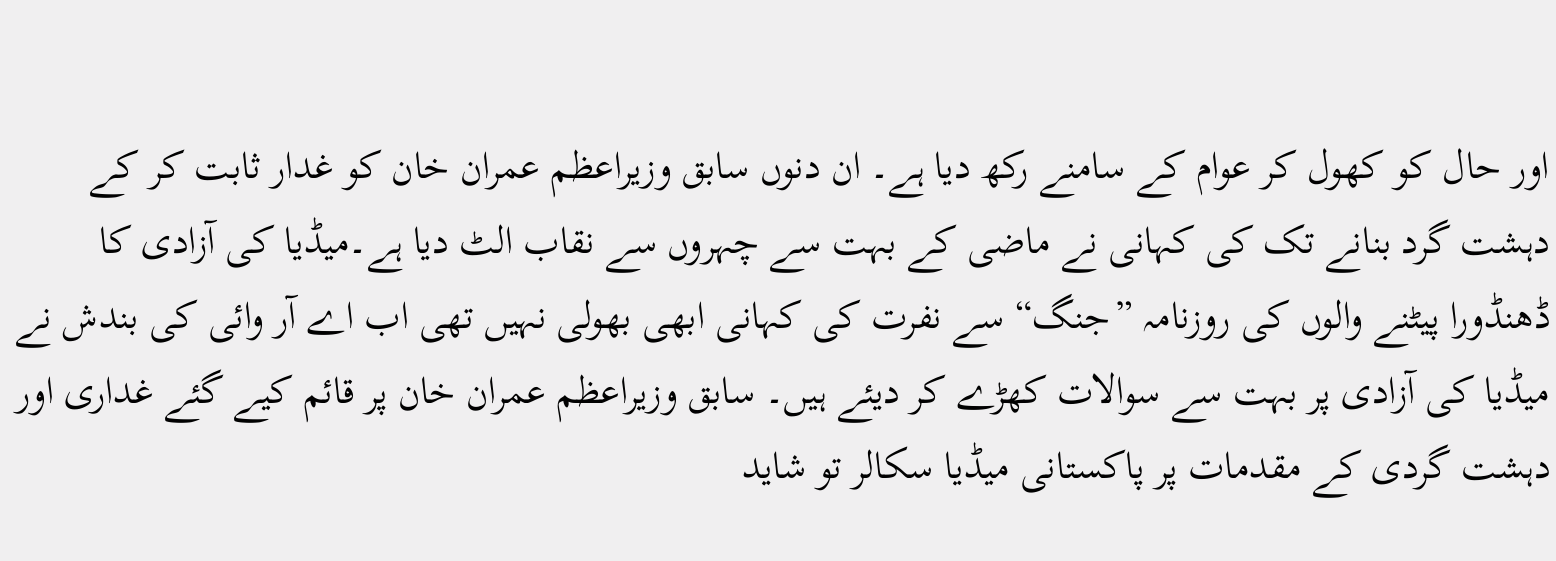اور حال کو کھول کر عوام کے سامنے رکھ دیا ہے۔ ان دنوں سابق وزیراعظم عمران خان کو غدار ثابت کر کے دہشت گرد بنانے تک کی کہانی نے ماضی کے بہت سے چہروں سے نقاب الٹ دیا ہے۔میڈیا کی آزادی کا ڈھنڈورا پیٹنے والوں کی روزنامہ ”جنگ“ سے نفرت کی کہانی ابھی بھولی نہیں تھی اب اے آر وائی کی بندش نے میڈیا کی آزادی پر بہت سے سوالات کھڑے کر دیئے ہیں۔ سابق وزیراعظم عمران خان پر قائم کیے گئے غداری اور دہشت گردی کے مقدمات پر پاکستانی میڈیا سکالر تو شاید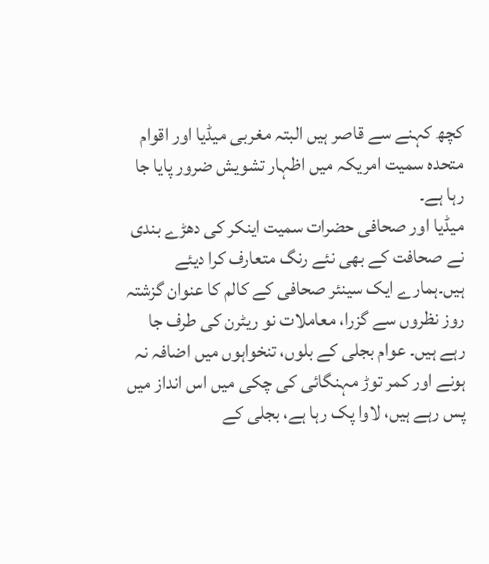کچھ کہنے سے قاصر ہیں البتہ مغربی میڈیا اور اقوام متحدہ سمیت امریکہ میں اظہار تشویش ضرور پایا جا رہا ہے۔
میڈیا اور صحافی حضرات سمیت اینکر کی دھڑے بندی نے صحافت کے بھی نئے رنگ متعارف کرا دیئے ہیں۔ہمارے ایک سینئر صحافی کے کالم کا عنوان گزشتہ روز نظروں سے گزرا، معاملات نو ریٹرن کی طرف جا رہے ہیں۔ عوام بجلی کے بلوں، تنخواہوں میں اضافہ نہ ہونے اور کمر توڑ مہنگائی کی چکی میں اس انداز میں پس رہے ہیں، لاوا پک رہا ہے، بجلی کے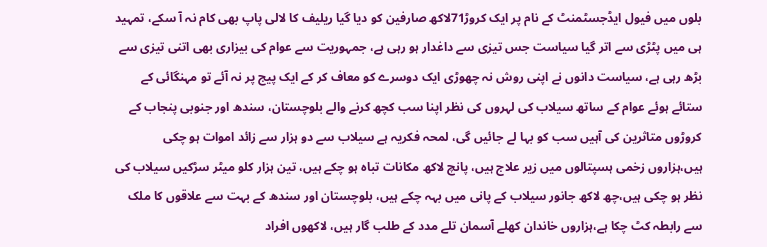بلوں میں فیول ایڈجسٹمنٹ کے نام پر ایک کروڑ71لاکھ صارفین کو دیا گیا ریلیف کا لالی پاپ بھی کام نہ آ سکے، تمہید ہی میں پٹڑی سے اتر گیا سیاست جس تیزی سے داغدار ہو رہی ہے، جمہوریت سے عوام کی بیزاری بھی اتنی تیزی سے بڑھ رہی ہے، سیاست دانوں نے اپنی روش نہ چھوڑی ایک دوسرے کو معاف کر کے ایک پیج پر نہ آئے تو مہنگائی کے ستائے ہوئے عوام کے ساتھ سیلاب کی لہروں کی نظر اپنا سب کچھ کرنے والے بلوچستان، سندھ اور جنوبی پنجاب کے کروڑوں متاثرین کی آہیں سب کو بہا لے جائیں گی، لمحہ فکریہ ہے سیلاب سے دو ہزار سے زائد اموات ہو چکی ہیں،ہزاروں زخمی ہسپتالوں میں زیر علاج ہیں، پانچ لاکھ مکانات تباہ ہو چکے ہیں، تین ہزار کلو میٹر سڑکیں سیلاب کی نظر ہو چکی ہیں،چھ لاکھ جانور سیلاب کے پانی میں بہہ چکے ہیں، بلوچستان اور سندھ کے بہت سے علاقوں کا ملک سے رابطہ کٹ چکا ہے،ہزاروں خاندان کھلے آسمان تلے مدد کے طلب گار ہیں، لاکھوں افراد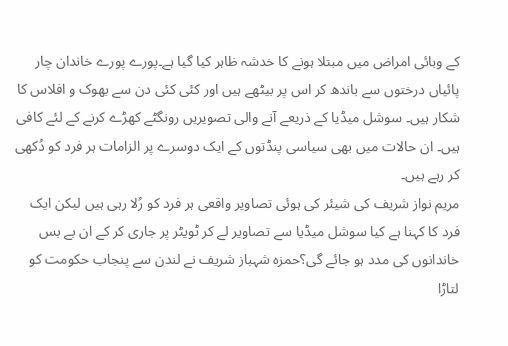کے وبائی امراض میں مبتلا ہونے کا خدشہ ظاہر کیا گیا ہے۔پورے پورے خاندان چار پائیاں درختوں سے باندھ کر اس پر بیٹھے ہیں اور کئی کئی دن سے بھوک و افلاس کا شکار ہیں۔ سوشل میڈیا کے ذریعے آنے والی تصویریں رونگٹے کھڑے کرنے کے لئے کافی ہیں۔ ان حالات میں بھی سیاسی پنڈتوں کے ایک دوسرے پر الزامات ہر فرد کو دُکھی کر رہے ہیں۔
مریم نواز شریف کی شیئر کی ہوئی تصاویر واقعی ہر فرد کو رُلا رہی ہیں لیکن ایک فرد کا کہنا ہے کیا سوشل میڈیا سے تصاویر لے کر ٹویٹر پر جاری کر کے ان بے بس خاندانوں کی مدد ہو جائے گی؟حمزہ شہباز شریف نے لندن سے پنجاب حکومت کو لتاڑا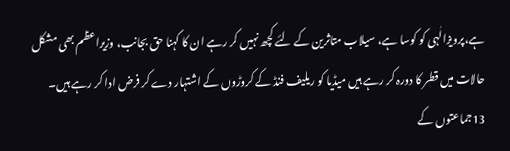ہے،پرویزالٰہی کو کوسا ہے، سیلاب متاثرین کے لئے کچھ نہیں کر رہے ان کا کہنا حق بجانب، وزیراعظم بھی مشکل حالات میں قطر کا دورہ کر رہے ہیں میڈیا کو ریلیف فنڈ کے کروڑوں کے اشتہار دے کر فرض ادا کر رہے ہیں۔ 13جماعتوں کے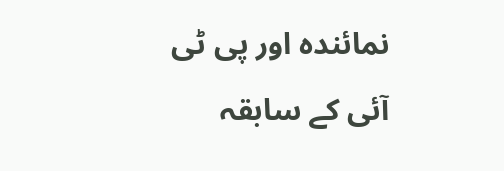نمائندہ اور پی ٹی آئی کے سابقہ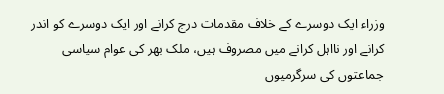وزراء ایک دوسرے کے خلاف مقدمات درج کرانے اور ایک دوسرے کو اندر کرانے اور نااہل کرانے میں مصروف ہیں، ملک بھر کی عوام سیاسی جماعتوں کی سرگرمیوں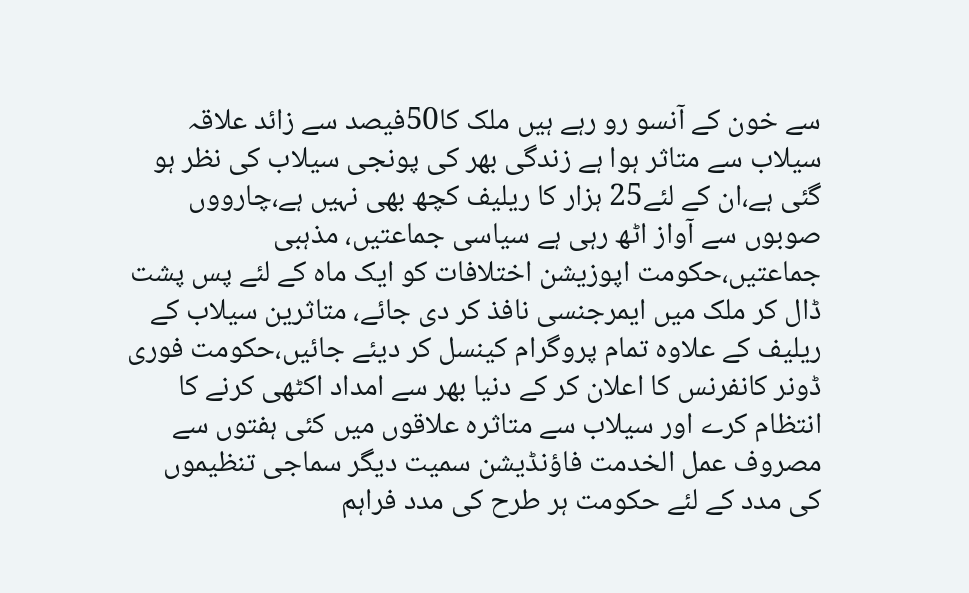سے خون کے آنسو رو رہے ہیں ملک کا50فیصد سے زائد علاقہ سیلاب سے متاثر ہوا ہے زندگی بھر کی پونجی سیلاب کی نظر ہو گئی ہے،ان کے لئے25 ہزار کا ریلیف کچھ بھی نہیں ہے،چارووں صوبوں سے آواز اٹھ رہی ہے سیاسی جماعتیں، مذہبی جماعتیں،حکومت اپوزیشن اختلافات کو ایک ماہ کے لئے پس پشت ڈال کر ملک میں ایمرجنسی نافذ کر دی جائے، متاثرین سیلاب کے ریلیف کے علاوہ تمام پروگرام کینسل کر دیئے جائیں،حکومت فوری ڈونر کانفرنس کا اعلان کر کے دنیا بھر سے امداد اکٹھی کرنے کا انتظام کرے اور سیلاب سے متاثرہ علاقوں میں کئی ہفتوں سے مصروف عمل الخدمت فاؤنڈیشن سمیت دیگر سماجی تنظیموں کی مدد کے لئے حکومت ہر طرح کی مدد فراہم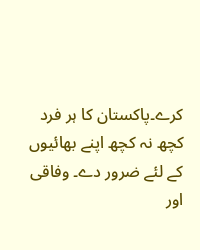کرے۔پاکستان کا ہر فرد کچھ نہ کچھ اپنے بھائیوں کے لئے ضرور دے۔ وفاقی اور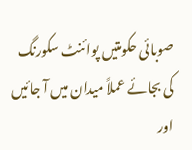صوبائی حکومتیں پوائنٹ سکورنگ کی بجائے عملاً میدان میں آ جائیں اور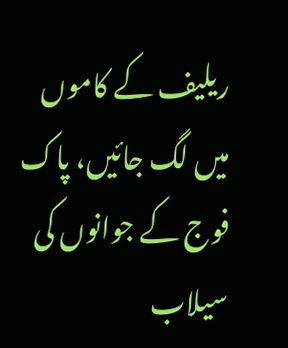ریلیف کے کاموں میں لگ جائیں، پاک فوج کے جوانوں کی سیلاب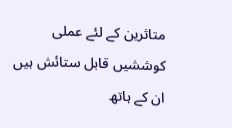متاثرین کے لئے عملی کوششیں قابل ستائش ہیں ان کے ہاتھ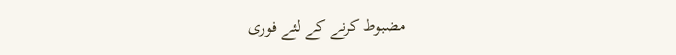مضبوط کرنے کے لئے فوری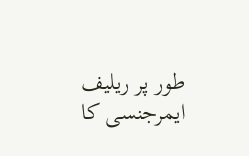طور پر ریلیف ایمرجنسی کا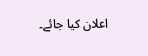اعلان کیا جائے۔